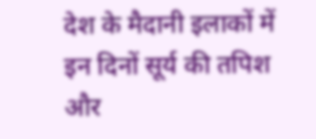देश के मैदानी इलाकों में इन दिनों सूर्य की तपिश और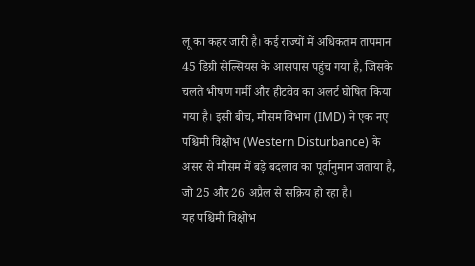लू का कहर जारी है। कई राज्यों में अधिकतम तापमान 45 डिग्री सेल्सियस के आसपास पहुंच गया है, जिसके चलते भीषण गर्मी और हीटवेव का अलर्ट घोषित किया गया है। इसी बीच, मौसम विभाग (IMD) ने एक नए पश्चिमी विक्षोभ (Western Disturbance) के असर से मौसम में बड़े बदलाव का पूर्वानुमान जताया है, जो 25 और 26 अप्रैल से सक्रिय हो रहा है।
यह पश्चिमी विक्षोभ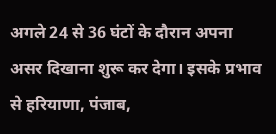अगले 24 से 36 घंटों के दौरान अपना असर दिखाना शुरू कर देगा। इसके प्रभाव से हरियाणा, पंजाब,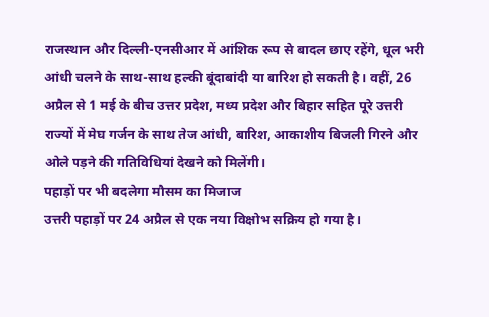राजस्थान और दिल्ली-एनसीआर में आंशिक रूप से बादल छाए रहेंगे, धूल भरी आंधी चलने के साथ-साथ हल्की बूंदाबांदी या बारिश हो सकती है। वहीं, 26 अप्रैल से 1 मई के बीच उत्तर प्रदेश, मध्य प्रदेश और बिहार सहित पूरे उत्तरी राज्यों में मेघ गर्जन के साथ तेज आंधी, बारिश, आकाशीय बिजली गिरने और ओले पड़ने की गतिविधियां देखने को मिलेंगी।
पहाड़ों पर भी बदलेगा मौसम का मिजाज
उत्तरी पहाड़ों पर 24 अप्रैल से एक नया विक्षोभ सक्रिय हो गया है।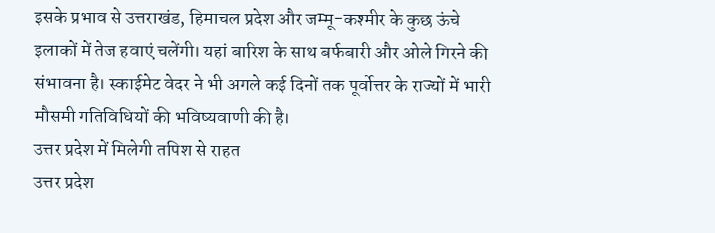इसके प्रभाव से उत्तराखंड, हिमाचल प्रदेश और जम्मू-कश्मीर के कुछ ऊंचे इलाकों में तेज हवाएं चलेंगी। यहां बारिश के साथ बर्फबारी और ओले गिरने की संभावना है। स्काईमेट वेदर ने भी अगले कई दिनों तक पूर्वोत्तर के राज्यों में भारी मौसमी गतिविधियों की भविष्यवाणी की है।
उत्तर प्रदेश में मिलेगी तपिश से राहत
उत्तर प्रदेश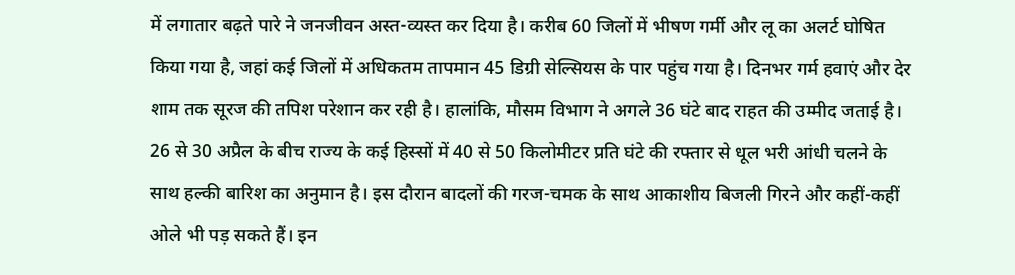में लगातार बढ़ते पारे ने जनजीवन अस्त-व्यस्त कर दिया है। करीब 60 जिलों में भीषण गर्मी और लू का अलर्ट घोषित किया गया है, जहां कई जिलों में अधिकतम तापमान 45 डिग्री सेल्सियस के पार पहुंच गया है। दिनभर गर्म हवाएं और देर शाम तक सूरज की तपिश परेशान कर रही है। हालांकि, मौसम विभाग ने अगले 36 घंटे बाद राहत की उम्मीद जताई है। 26 से 30 अप्रैल के बीच राज्य के कई हिस्सों में 40 से 50 किलोमीटर प्रति घंटे की रफ्तार से धूल भरी आंधी चलने के साथ हल्की बारिश का अनुमान है। इस दौरान बादलों की गरज-चमक के साथ आकाशीय बिजली गिरने और कहीं-कहीं ओले भी पड़ सकते हैं। इन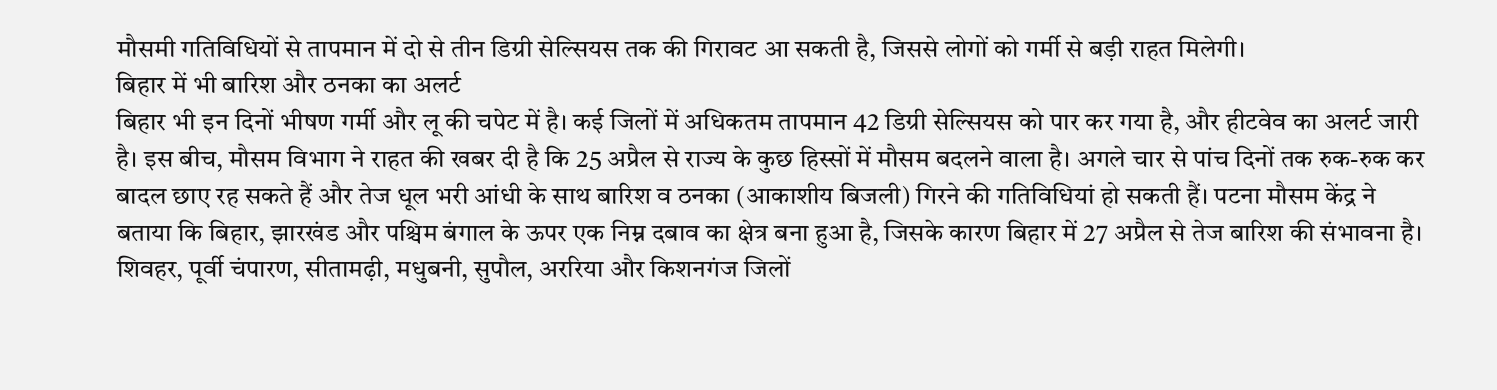मौसमी गतिविधियों से तापमान में दो से तीन डिग्री सेल्सियस तक की गिरावट आ सकती है, जिससे लोगों को गर्मी से बड़ी राहत मिलेगी।
बिहार में भी बारिश और ठनका का अलर्ट
बिहार भी इन दिनों भीषण गर्मी और लू की चपेट में है। कई जिलों में अधिकतम तापमान 42 डिग्री सेल्सियस को पार कर गया है, और हीटवेव का अलर्ट जारी है। इस बीच, मौसम विभाग ने राहत की खबर दी है कि 25 अप्रैल से राज्य के कुछ हिस्सों में मौसम बदलने वाला है। अगले चार से पांच दिनों तक रुक-रुक कर बादल छाए रह सकते हैं और तेज धूल भरी आंधी के साथ बारिश व ठनका (आकाशीय बिजली) गिरने की गतिविधियां हो सकती हैं। पटना मौसम केंद्र ने बताया कि बिहार, झारखंड और पश्चिम बंगाल के ऊपर एक निम्न दबाव का क्षेत्र बना हुआ है, जिसके कारण बिहार में 27 अप्रैल से तेज बारिश की संभावना है। शिवहर, पूर्वी चंपारण, सीतामढ़ी, मधुबनी, सुपौल, अररिया और किशनगंज जिलों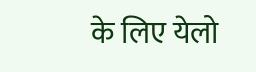के लिए येलो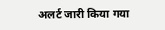अलर्ट जारी किया गया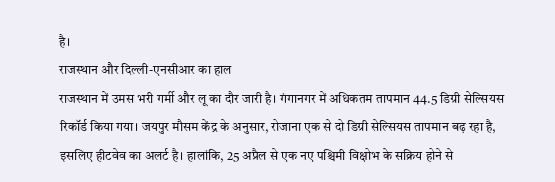है।
राजस्थान और दिल्ली-एनसीआर का हाल
राजस्थान में उमस भरी गर्मी और लू का दौर जारी है। गंगानगर में अधिकतम तापमान 44.5 डिग्री सेल्सियस रिकॉर्ड किया गया। जयपुर मौसम केंद्र के अनुसार, रोजाना एक से दो डिग्री सेल्सियस तापमान बढ़ रहा है, इसलिए हीटवेव का अलर्ट है। हालांकि, 25 अप्रैल से एक नए पश्चिमी विक्षोभ के सक्रिय होने से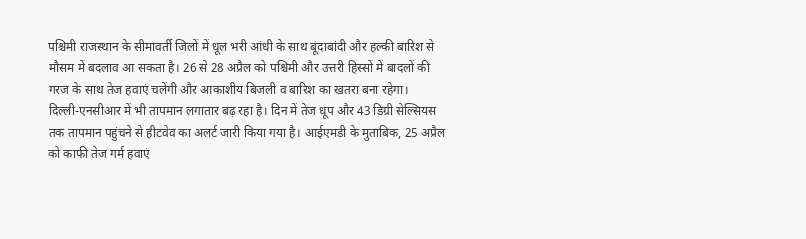पश्चिमी राजस्थान के सीमावर्ती जिलों में धूल भरी आंधी के साथ बूंदाबांदी और हल्की बारिश से मौसम में बदलाव आ सकता है। 26 से 28 अप्रैल को पश्चिमी और उत्तरी हिस्सों में बादलों की गरज के साथ तेज हवाएं चलेंगी और आकाशीय बिजली व बारिश का खतरा बना रहेगा।
दिल्ली-एनसीआर में भी तापमान लगातार बढ़ रहा है। दिन में तेज धूप और 43 डिग्री सेल्सियस तक तापमान पहुंचने से हीटवेव का अलर्ट जारी किया गया है। आईएमडी के मुताबिक, 25 अप्रैल को काफी तेज गर्म हवाएं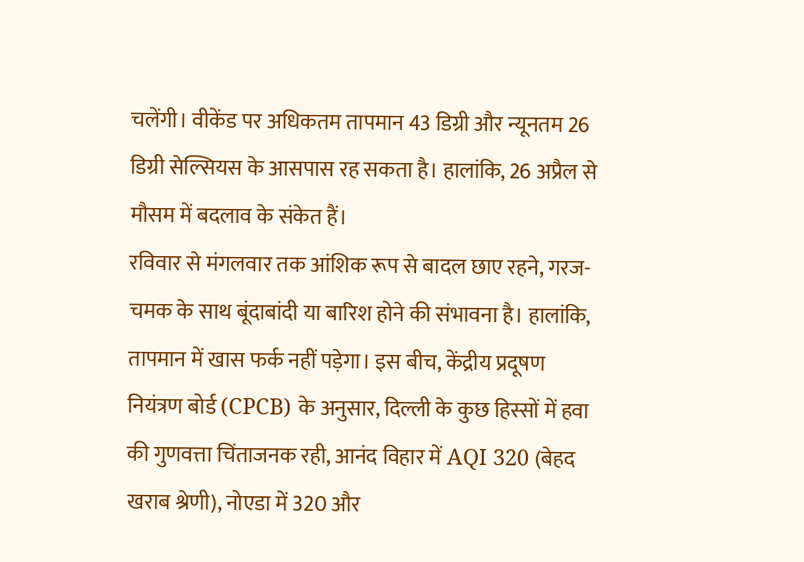चलेंगी। वीकेंड पर अधिकतम तापमान 43 डिग्री और न्यूनतम 26 डिग्री सेल्सियस के आसपास रह सकता है। हालांकि, 26 अप्रैल से मौसम में बदलाव के संकेत हैं।
रविवार से मंगलवार तक आंशिक रूप से बादल छाए रहने, गरज-चमक के साथ बूंदाबांदी या बारिश होने की संभावना है। हालांकि, तापमान में खास फर्क नहीं पड़ेगा। इस बीच, केंद्रीय प्रदूषण नियंत्रण बोर्ड (CPCB) के अनुसार, दिल्ली के कुछ हिस्सों में हवा की गुणवत्ता चिंताजनक रही, आनंद विहार में AQI 320 (बेहद खराब श्रेणी), नोएडा में 320 और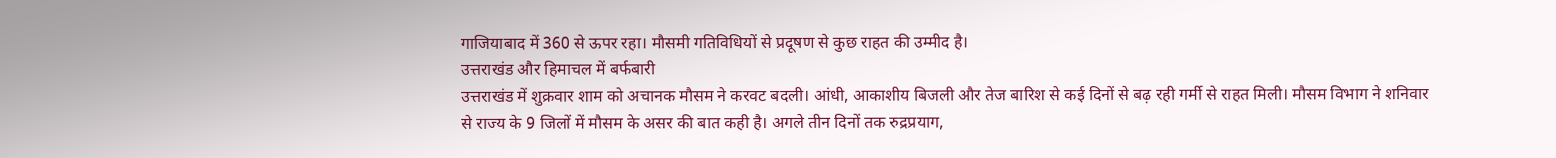गाजियाबाद में 360 से ऊपर रहा। मौसमी गतिविधियों से प्रदूषण से कुछ राहत की उम्मीद है।
उत्तराखंड और हिमाचल में बर्फबारी
उत्तराखंड में शुक्रवार शाम को अचानक मौसम ने करवट बदली। आंधी, आकाशीय बिजली और तेज बारिश से कई दिनों से बढ़ रही गर्मी से राहत मिली। मौसम विभाग ने शनिवार से राज्य के 9 जिलों में मौसम के असर की बात कही है। अगले तीन दिनों तक रुद्रप्रयाग,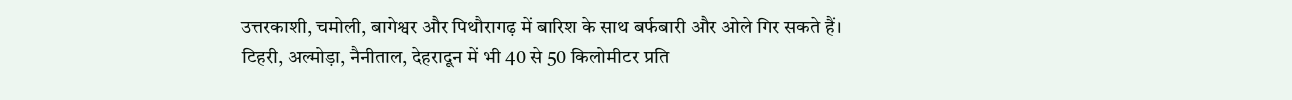उत्तरकाशी, चमोली, बागेश्वर और पिथौरागढ़ में बारिश के साथ बर्फबारी और ओले गिर सकते हैं। टिहरी, अल्मोड़ा, नैनीताल, देहरादून में भी 40 से 50 किलोमीटर प्रति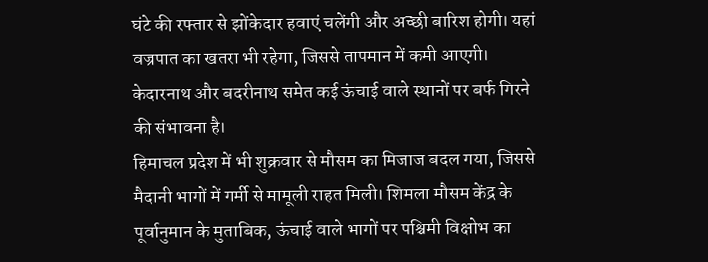घंटे की रफ्तार से झोंकेदार हवाएं चलेंगी और अच्छी बारिश होगी। यहां वज्रपात का खतरा भी रहेगा, जिससे तापमान में कमी आएगी। केदारनाथ और बदरीनाथ समेत कई ऊंचाई वाले स्थानों पर बर्फ गिरने की संभावना है।
हिमाचल प्रदेश में भी शुक्रवार से मौसम का मिजाज बदल गया, जिससे मैदानी भागों में गर्मी से मामूली राहत मिली। शिमला मौसम केंद्र के पूर्वानुमान के मुताबिक, ऊंचाई वाले भागों पर पश्चिमी विक्षोभ का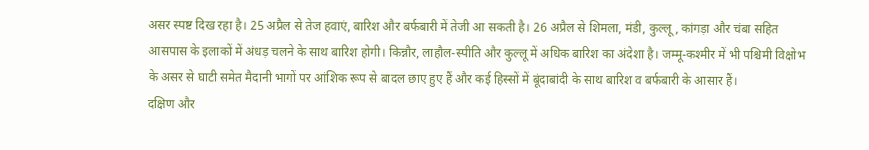असर स्पष्ट दिख रहा है। 25 अप्रैल से तेज हवाएं, बारिश और बर्फबारी में तेजी आ सकती है। 26 अप्रैल से शिमला, मंडी, कुल्लू, कांगड़ा और चंबा सहित आसपास के इलाकों में अंधड़ चलने के साथ बारिश होगी। किन्नौर, लाहौल-स्पीति और कुल्लू में अधिक बारिश का अंदेशा है। जम्मू-कश्मीर में भी पश्चिमी विक्षोभ के असर से घाटी समेत मैदानी भागों पर आंशिक रूप से बादल छाए हुए हैं और कई हिस्सों में बूंदाबांदी के साथ बारिश व बर्फबारी के आसार हैं।
दक्षिण और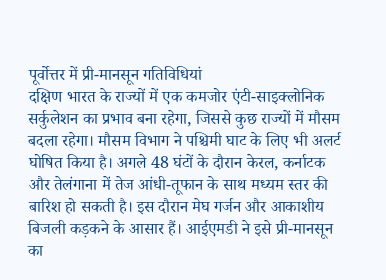पूर्वोत्तर में प्री-मानसून गतिविधियां
दक्षिण भारत के राज्यों में एक कमजोर एंटी-साइक्लोनिक सर्कुलेशन का प्रभाव बना रहेगा, जिससे कुछ राज्यों में मौसम बदला रहेगा। मौसम विभाग ने पश्चिमी घाट के लिए भी अलर्ट घोषित किया है। अगले 48 घंटों के दौरान केरल, कर्नाटक और तेलंगाना में तेज आंधी-तूफान के साथ मध्यम स्तर की बारिश हो सकती है। इस दौरान मेघ गर्जन और आकाशीय बिजली कड़कने के आसार हैं। आईएमडी ने इसे प्री-मानसून का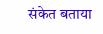संकेत बताया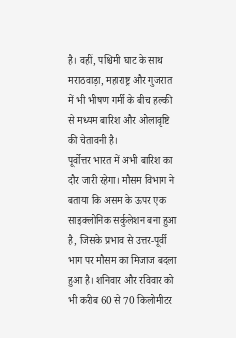है। वहीं, पश्चिमी घाट के साथ मराठवाड़ा, महाराष्ट्र और गुजरात में भी भीषण गर्मी के बीच हल्की से मध्यम बारिश और ओलावृष्टि की चेतावनी है।
पूर्वोत्तर भारत में अभी बारिश का दौर जारी रहेगा। मौसम विभाग ने बताया कि असम के ऊपर एक साइक्लोनिक सर्कुलेशन बना हुआ है, जिसके प्रभाव से उत्तर-पूर्वी भाग पर मौसम का मिजाज बदला हुआ है। शनिवार और रविवार को भी करीब 60 से 70 किलोमीटर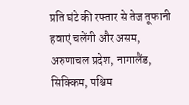प्रति घंटे की रफ्तार से तेज तूफानी हवाएं चलेंगी और असम, अरुणाचल प्रदेश, नागालैंड, सिक्किम, पश्चिम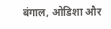बंगाल, ओडिशा और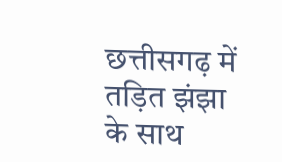छत्तीसगढ़ में तड़ित झंझा के साथ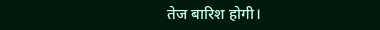तेज बारिश होगी।